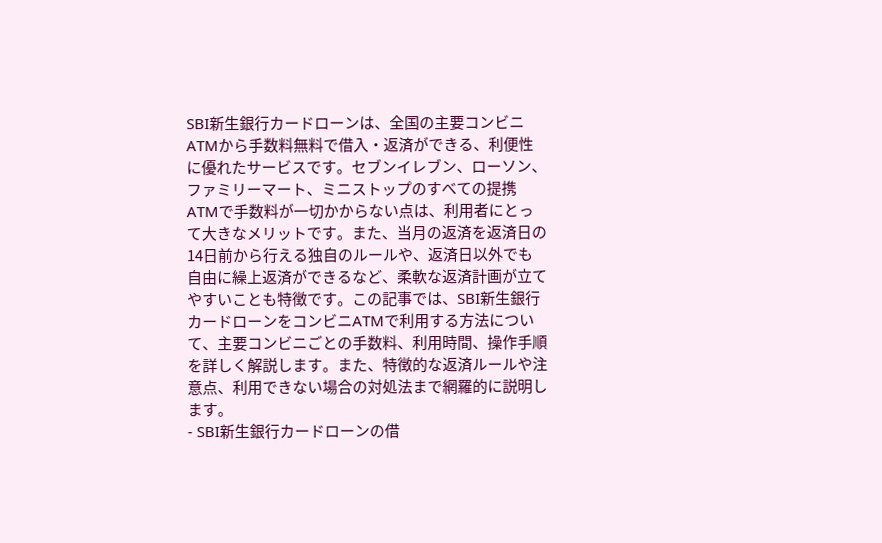SBI新生銀行カードローンは、全国の主要コンビニATMから手数料無料で借入・返済ができる、利便性に優れたサービスです。セブンイレブン、ローソン、ファミリーマート、ミニストップのすべての提携ATMで手数料が一切かからない点は、利用者にとって大きなメリットです。また、当月の返済を返済日の14日前から行える独自のルールや、返済日以外でも自由に繰上返済ができるなど、柔軟な返済計画が立てやすいことも特徴です。この記事では、SBI新生銀行カードローンをコンビニATMで利用する方法について、主要コンビニごとの手数料、利用時間、操作手順を詳しく解説します。また、特徴的な返済ルールや注意点、利用できない場合の対処法まで網羅的に説明します。
- SBI新生銀行カードローンの借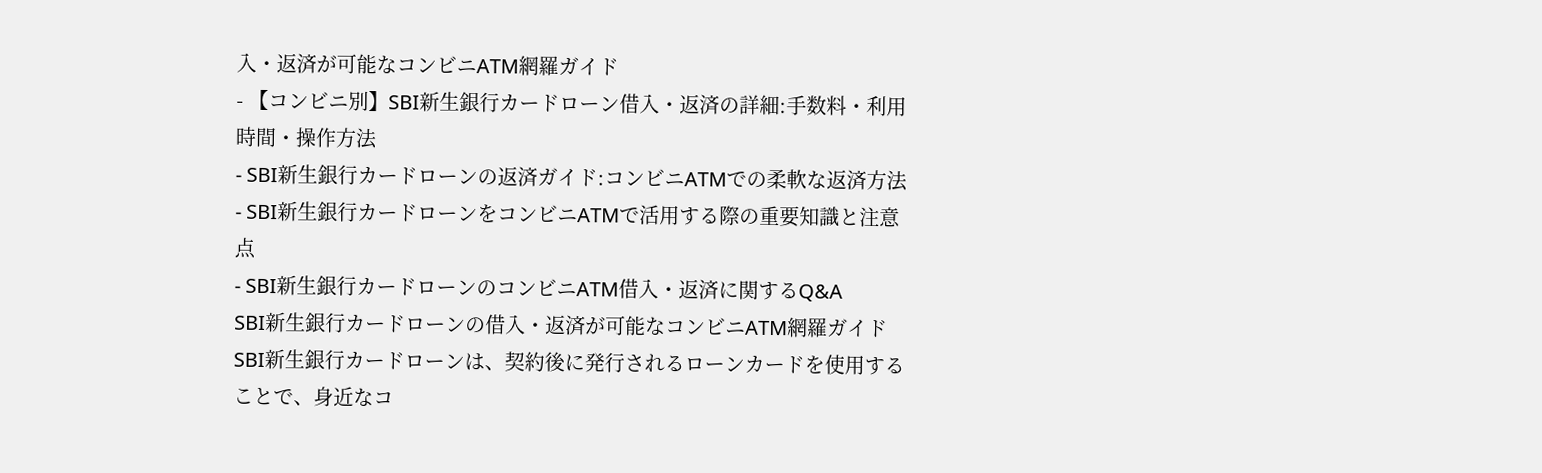入・返済が可能なコンビニATM網羅ガイド
- 【コンビニ別】SBI新生銀行カードローン借入・返済の詳細:手数料・利用時間・操作方法
- SBI新生銀行カードローンの返済ガイド:コンビニATMでの柔軟な返済方法
- SBI新生銀行カードローンをコンビニATMで活用する際の重要知識と注意点
- SBI新生銀行カードローンのコンビニATM借入・返済に関するQ&A
SBI新生銀行カードローンの借入・返済が可能なコンビニATM網羅ガイド
SBI新生銀行カードローンは、契約後に発行されるローンカードを使用することで、身近なコ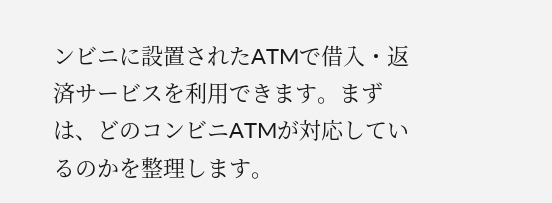ンビニに設置されたATMで借入・返済サービスを利用できます。まずは、どのコンビニATMが対応しているのかを整理します。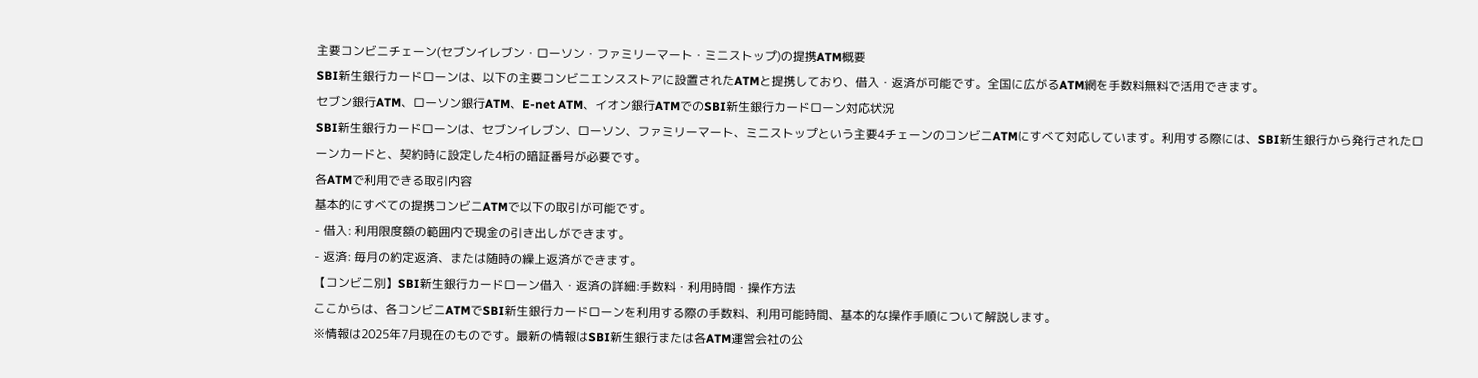主要コンビニチェーン(セブンイレブン・ローソン・ファミリーマート・ミニストップ)の提携ATM概要
SBI新生銀行カードローンは、以下の主要コンビニエンスストアに設置されたATMと提携しており、借入・返済が可能です。全国に広がるATM網を手数料無料で活用できます。
セブン銀行ATM、ローソン銀行ATM、E-net ATM、イオン銀行ATMでのSBI新生銀行カードローン対応状況
SBI新生銀行カードローンは、セブンイレブン、ローソン、ファミリーマート、ミニストップという主要4チェーンのコンビニATMにすべて対応しています。利用する際には、SBI新生銀行から発行されたローンカードと、契約時に設定した4桁の暗証番号が必要です。
各ATMで利用できる取引内容
基本的にすべての提携コンビニATMで以下の取引が可能です。
- 借入: 利用限度額の範囲内で現金の引き出しができます。
- 返済: 毎月の約定返済、または随時の繰上返済ができます。
【コンビニ別】SBI新生銀行カードローン借入・返済の詳細:手数料・利用時間・操作方法
ここからは、各コンビニATMでSBI新生銀行カードローンを利用する際の手数料、利用可能時間、基本的な操作手順について解説します。
※情報は2025年7月現在のものです。最新の情報はSBI新生銀行または各ATM運営会社の公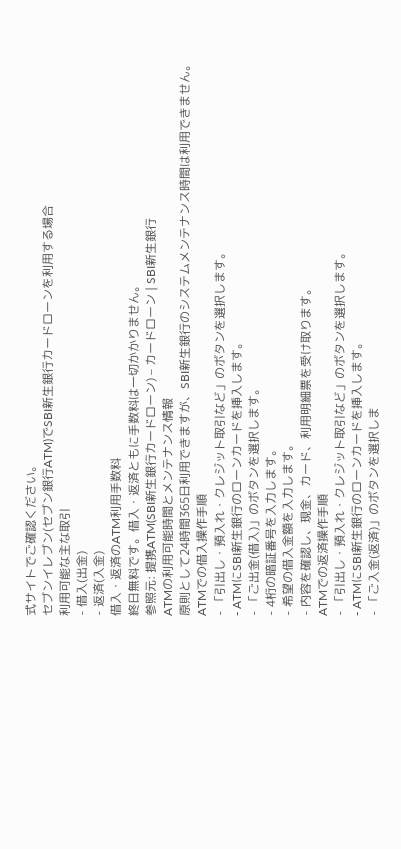式サイトでご確認ください。
セブンイレブン(セブン銀行ATM)でSBI新生銀行カードローンを利用する場合
利用可能な主な取引
- 借入(出金)
- 返済(入金)
借入・返済のATM利用手数料
終日無料です。借入・返済ともに手数料は一切かかりません。
参照元: 提携ATM(SBI新生銀行カードローン) – カードローン | SBI新生銀行
ATMの利用可能時間とメンテナンス情報
原則として24時間365日利用できますが、SBI新生銀行のシステムメンテナンス時間は利用できません。
ATMでの借入操作手順
- 「引出し・預入れ・クレジット取引など」のボタンを選択します。
- ATMにSBI新生銀行のローンカードを挿入します。
- 「ご出金(借入)」のボタンを選択します。
- 4桁の暗証番号を入力します。
- 希望の借入金額を入力します。
- 内容を確認し、現金、カード、利用明細票を受け取ります。
ATMでの返済操作手順
- 「引出し・預入れ・クレジット取引など」のボタンを選択します。
- ATMにSBI新生銀行のローンカードを挿入します。
- 「ご入金(返済)」のボタンを選択しま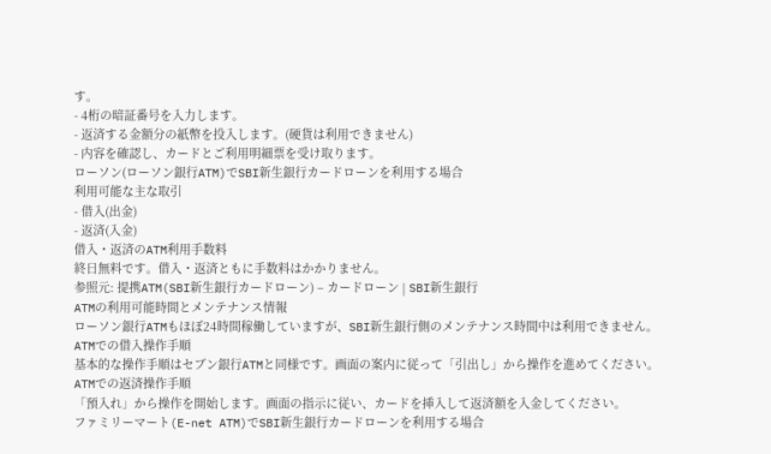す。
- 4桁の暗証番号を入力します。
- 返済する金額分の紙幣を投入します。(硬貨は利用できません)
- 内容を確認し、カードとご利用明細票を受け取ります。
ローソン(ローソン銀行ATM)でSBI新生銀行カードローンを利用する場合
利用可能な主な取引
- 借入(出金)
- 返済(入金)
借入・返済のATM利用手数料
終日無料です。借入・返済ともに手数料はかかりません。
参照元: 提携ATM(SBI新生銀行カードローン) – カードローン | SBI新生銀行
ATMの利用可能時間とメンテナンス情報
ローソン銀行ATMもほぼ24時間稼働していますが、SBI新生銀行側のメンテナンス時間中は利用できません。
ATMでの借入操作手順
基本的な操作手順はセブン銀行ATMと同様です。画面の案内に従って「引出し」から操作を進めてください。
ATMでの返済操作手順
「預入れ」から操作を開始します。画面の指示に従い、カードを挿入して返済額を入金してください。
ファミリーマート(E-net ATM)でSBI新生銀行カードローンを利用する場合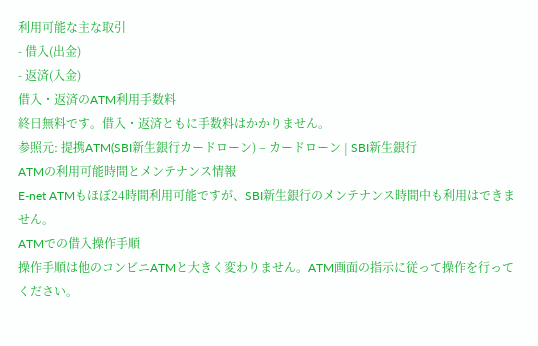利用可能な主な取引
- 借入(出金)
- 返済(入金)
借入・返済のATM利用手数料
終日無料です。借入・返済ともに手数料はかかりません。
参照元: 提携ATM(SBI新生銀行カードローン) – カードローン | SBI新生銀行
ATMの利用可能時間とメンテナンス情報
E-net ATMもほぼ24時間利用可能ですが、SBI新生銀行のメンテナンス時間中も利用はできません。
ATMでの借入操作手順
操作手順は他のコンビニATMと大きく変わりません。ATM画面の指示に従って操作を行ってください。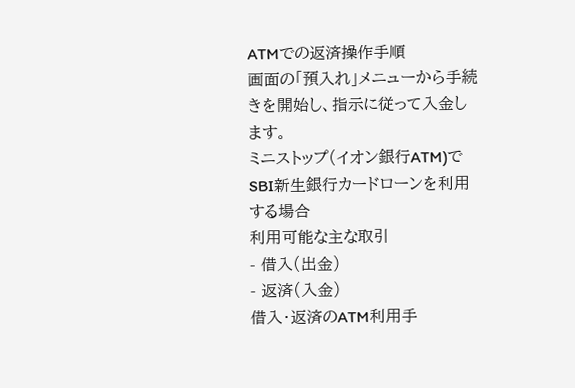ATMでの返済操作手順
画面の「預入れ」メニューから手続きを開始し、指示に従って入金します。
ミニストップ(イオン銀行ATM)でSBI新生銀行カードローンを利用する場合
利用可能な主な取引
- 借入(出金)
- 返済(入金)
借入・返済のATM利用手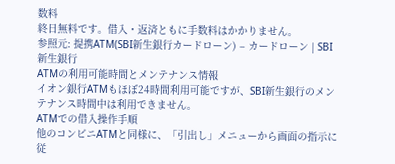数料
終日無料です。借入・返済ともに手数料はかかりません。
参照元: 提携ATM(SBI新生銀行カードローン) – カードローン | SBI新生銀行
ATMの利用可能時間とメンテナンス情報
イオン銀行ATMもほぼ24時間利用可能ですが、SBI新生銀行のメンテナンス時間中は利用できません。
ATMでの借入操作手順
他のコンビニATMと同様に、「引出し」メニューから画面の指示に従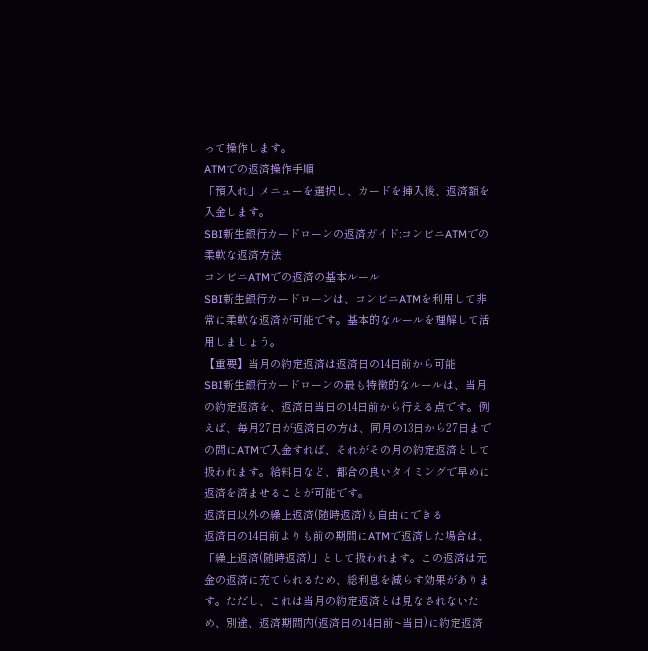って操作します。
ATMでの返済操作手順
「預入れ」メニューを選択し、カードを挿入後、返済額を入金します。
SBI新生銀行カードローンの返済ガイド:コンビニATMでの柔軟な返済方法
コンビニATMでの返済の基本ルール
SBI新生銀行カードローンは、コンビニATMを利用して非常に柔軟な返済が可能です。基本的なルールを理解して活用しましょう。
【重要】当月の約定返済は返済日の14日前から可能
SBI新生銀行カードローンの最も特徴的なルールは、当月の約定返済を、返済日当日の14日前から行える点です。例えば、毎月27日が返済日の方は、同月の13日から27日までの間にATMで入金すれば、それがその月の約定返済として扱われます。給料日など、都合の良いタイミングで早めに返済を済ませることが可能です。
返済日以外の繰上返済(随時返済)も自由にできる
返済日の14日前よりも前の期間にATMで返済した場合は、「繰上返済(随時返済)」として扱われます。この返済は元金の返済に充てられるため、総利息を減らす効果があります。ただし、これは当月の約定返済とは見なされないため、別途、返済期間内(返済日の14日前~当日)に約定返済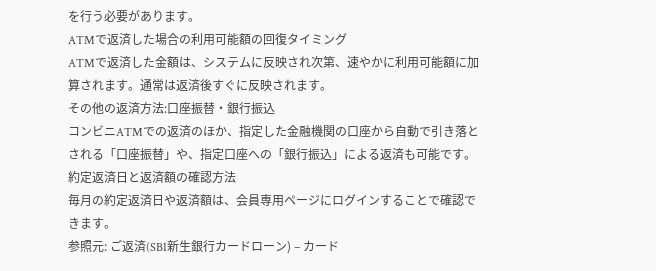を行う必要があります。
ATMで返済した場合の利用可能額の回復タイミング
ATMで返済した金額は、システムに反映され次第、速やかに利用可能額に加算されます。通常は返済後すぐに反映されます。
その他の返済方法:口座振替・銀行振込
コンビニATMでの返済のほか、指定した金融機関の口座から自動で引き落とされる「口座振替」や、指定口座への「銀行振込」による返済も可能です。
約定返済日と返済額の確認方法
毎月の約定返済日や返済額は、会員専用ページにログインすることで確認できます。
参照元: ご返済(SBI新生銀行カードローン) – カード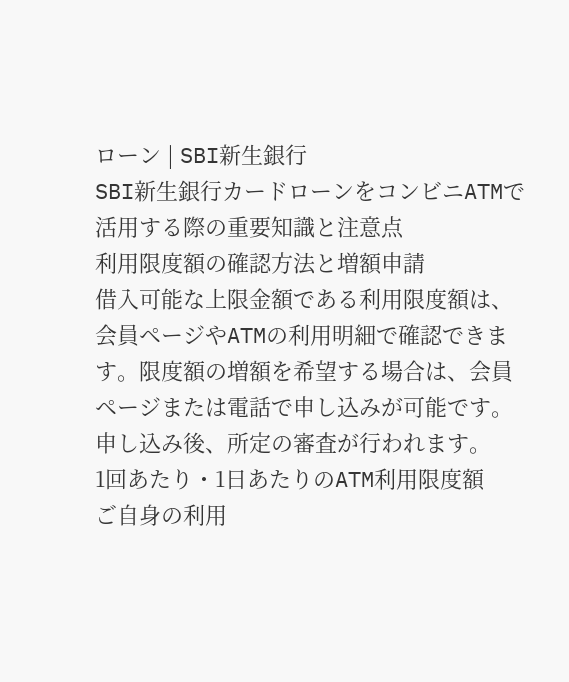ローン | SBI新生銀行
SBI新生銀行カードローンをコンビニATMで活用する際の重要知識と注意点
利用限度額の確認方法と増額申請
借入可能な上限金額である利用限度額は、会員ページやATMの利用明細で確認できます。限度額の増額を希望する場合は、会員ページまたは電話で申し込みが可能です。申し込み後、所定の審査が行われます。
1回あたり・1日あたりのATM利用限度額
ご自身の利用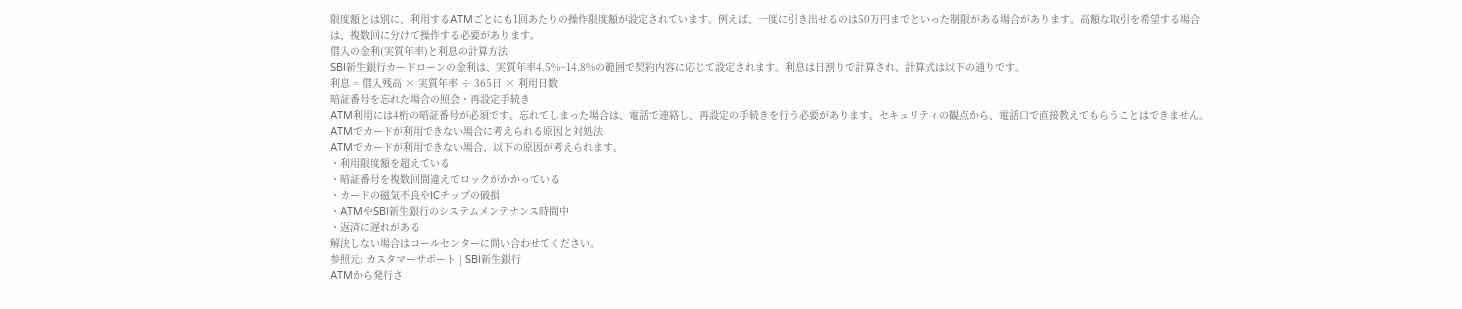限度額とは別に、利用するATMごとにも1回あたりの操作限度額が設定されています。例えば、一度に引き出せるのは50万円までといった制限がある場合があります。高額な取引を希望する場合は、複数回に分けて操作する必要があります。
借入の金利(実質年率)と利息の計算方法
SBI新生銀行カードローンの金利は、実質年率4.5%~14.8%の範囲で契約内容に応じて設定されます。利息は日割りで計算され、計算式は以下の通りです。
利息 = 借入残高 × 実質年率 ÷ 365日 × 利用日数
暗証番号を忘れた場合の照会・再設定手続き
ATM利用には4桁の暗証番号が必須です。忘れてしまった場合は、電話で連絡し、再設定の手続きを行う必要があります。セキュリティの観点から、電話口で直接教えてもらうことはできません。
ATMでカードが利用できない場合に考えられる原因と対処法
ATMでカードが利用できない場合、以下の原因が考えられます。
・利用限度額を超えている
・暗証番号を複数回間違えてロックがかかっている
・カードの磁気不良やICチップの破損
・ATMやSBI新生銀行のシステムメンテナンス時間中
・返済に遅れがある
解決しない場合はコールセンターに問い合わせてください。
参照元: カスタマーサポート | SBI新生銀行
ATMから発行さ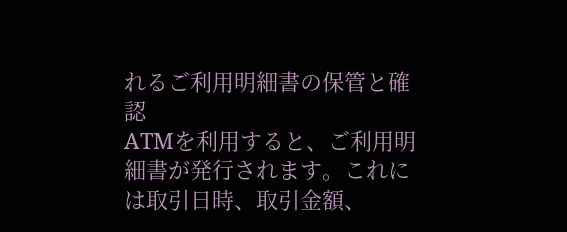れるご利用明細書の保管と確認
ATMを利用すると、ご利用明細書が発行されます。これには取引日時、取引金額、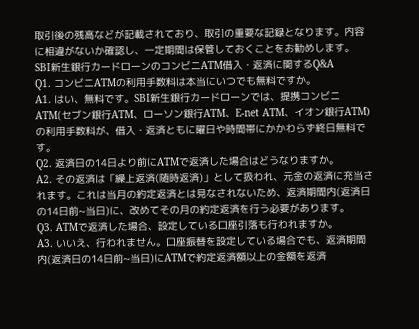取引後の残高などが記載されており、取引の重要な記録となります。内容に相違がないか確認し、一定期間は保管しておくことをお勧めします。
SBI新生銀行カードローンのコンビニATM借入・返済に関するQ&A
Q1. コンビニATMの利用手数料は本当にいつでも無料ですか。
A1. はい、無料です。SBI新生銀行カードローンでは、提携コンビニATM(セブン銀行ATM、ローソン銀行ATM、E-net ATM、イオン銀行ATM)の利用手数料が、借入・返済ともに曜日や時間帯にかかわらず終日無料です。
Q2. 返済日の14日より前にATMで返済した場合はどうなりますか。
A2. その返済は「繰上返済(随時返済)」として扱われ、元金の返済に充当されます。これは当月の約定返済とは見なされないため、返済期間内(返済日の14日前~当日)に、改めてその月の約定返済を行う必要があります。
Q3. ATMで返済した場合、設定している口座引落も行われますか。
A3. いいえ、行われません。口座振替を設定している場合でも、返済期間内(返済日の14日前~当日)にATMで約定返済額以上の金額を返済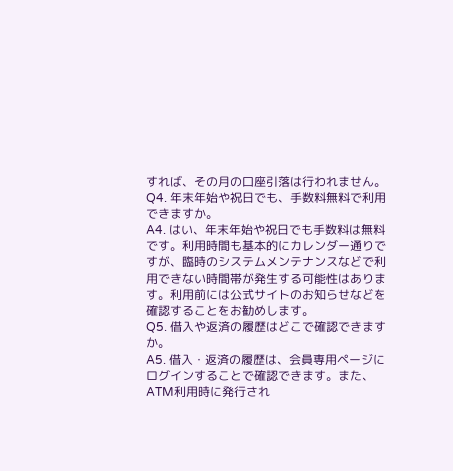すれば、その月の口座引落は行われません。
Q4. 年末年始や祝日でも、手数料無料で利用できますか。
A4. はい、年末年始や祝日でも手数料は無料です。利用時間も基本的にカレンダー通りですが、臨時のシステムメンテナンスなどで利用できない時間帯が発生する可能性はあります。利用前には公式サイトのお知らせなどを確認することをお勧めします。
Q5. 借入や返済の履歴はどこで確認できますか。
A5. 借入・返済の履歴は、会員専用ページにログインすることで確認できます。また、ATM利用時に発行され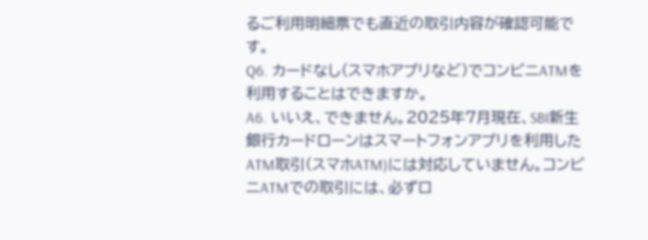るご利用明細票でも直近の取引内容が確認可能です。
Q6. カードなし(スマホアプリなど)でコンビニATMを利用することはできますか。
A6. いいえ、できません。2025年7月現在、SBI新生銀行カードローンはスマートフォンアプリを利用したATM取引(スマホATM)には対応していません。コンビニATMでの取引には、必ずロ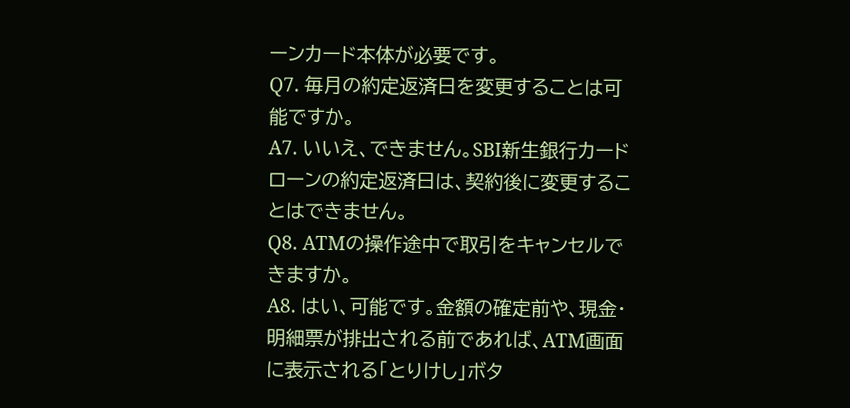ーンカード本体が必要です。
Q7. 毎月の約定返済日を変更することは可能ですか。
A7. いいえ、できません。SBI新生銀行カードローンの約定返済日は、契約後に変更することはできません。
Q8. ATMの操作途中で取引をキャンセルできますか。
A8. はい、可能です。金額の確定前や、現金・明細票が排出される前であれば、ATM画面に表示される「とりけし」ボタ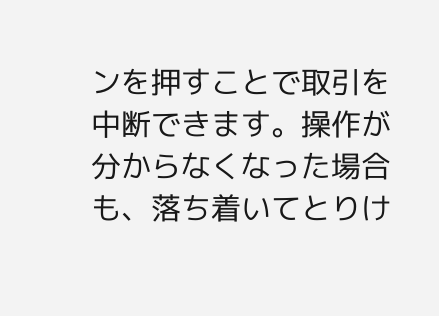ンを押すことで取引を中断できます。操作が分からなくなった場合も、落ち着いてとりけ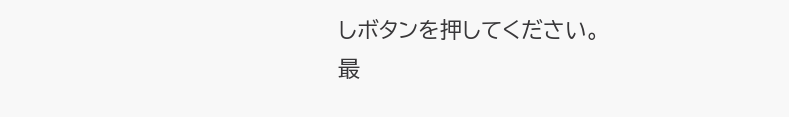しボタンを押してください。
最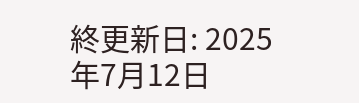終更新日: 2025年7月12日